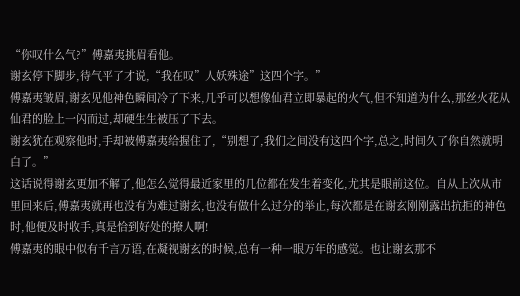“你叹什么气?”傅嘉夷挑眉看他。
谢玄停下脚步,待气平了才说,“我在叹”人妖殊途”这四个字。”
傅嘉夷皱眉,谢玄见他神色瞬间冷了下来,几乎可以想像仙君立即暴起的火气,但不知道为什么,那丝火花从仙君的脸上一闪而过,却硬生生被压了下去。
谢玄犹在观察他时,手却被傅嘉夷给握住了,“别想了,我们之间没有这四个字,总之,时间久了你自然就明白了。”
这话说得谢玄更加不解了,他怎么觉得最近家里的几位都在发生着变化,尤其是眼前这位。自从上次从市里回来后,傅嘉夷就再也没有为难过谢玄,也没有做什么过分的举止,每次都是在谢玄刚刚露出抗拒的神色时,他便及时收手,真是恰到好处的撩人啊!
傅嘉夷的眼中似有千言万语,在凝视谢玄的时候,总有一种一眼万年的感觉。也让谢玄那不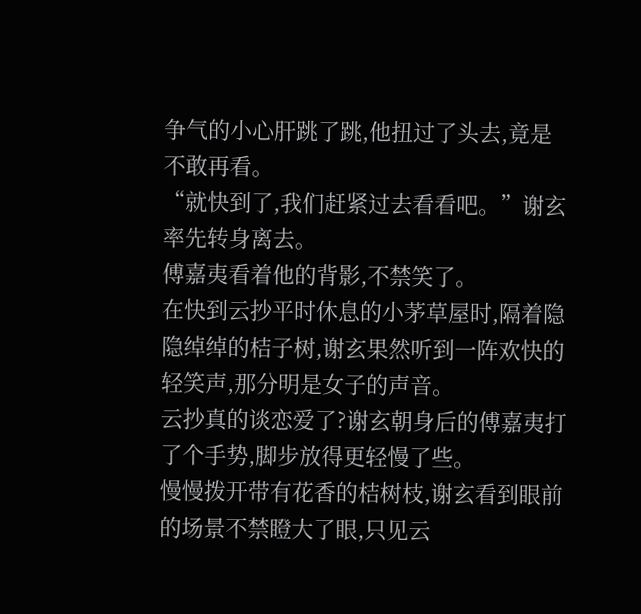争气的小心肝跳了跳,他扭过了头去,竟是不敢再看。
“就快到了,我们赶紧过去看看吧。”谢玄率先转身离去。
傅嘉夷看着他的背影,不禁笑了。
在快到云抄平时休息的小茅草屋时,隔着隐隐绰绰的桔子树,谢玄果然听到一阵欢快的轻笑声,那分明是女子的声音。
云抄真的谈恋爱了?谢玄朝身后的傅嘉夷打了个手势,脚步放得更轻慢了些。
慢慢拨开带有花香的桔树枝,谢玄看到眼前的场景不禁瞪大了眼,只见云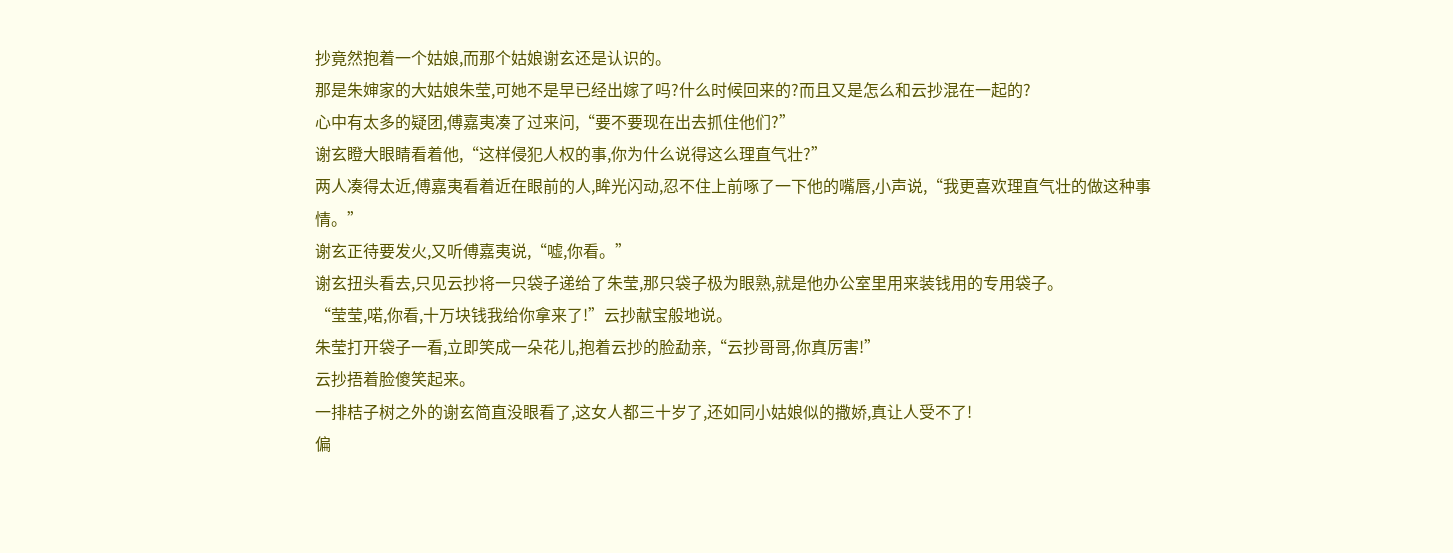抄竟然抱着一个姑娘,而那个姑娘谢玄还是认识的。
那是朱婶家的大姑娘朱莹,可她不是早已经出嫁了吗?什么时候回来的?而且又是怎么和云抄混在一起的?
心中有太多的疑团,傅嘉夷凑了过来问,“要不要现在出去抓住他们?”
谢玄瞪大眼睛看着他,“这样侵犯人权的事,你为什么说得这么理直气壮?”
两人凑得太近,傅嘉夷看着近在眼前的人,眸光闪动,忍不住上前啄了一下他的嘴唇,小声说,“我更喜欢理直气壮的做这种事情。”
谢玄正待要发火,又听傅嘉夷说,“嘘,你看。”
谢玄扭头看去,只见云抄将一只袋子递给了朱莹,那只袋子极为眼熟,就是他办公室里用来装钱用的专用袋子。
“莹莹,喏,你看,十万块钱我给你拿来了!”云抄献宝般地说。
朱莹打开袋子一看,立即笑成一朵花儿,抱着云抄的脸勐亲,“云抄哥哥,你真厉害!”
云抄捂着脸傻笑起来。
一排桔子树之外的谢玄简直没眼看了,这女人都三十岁了,还如同小姑娘似的撒娇,真让人受不了!
偏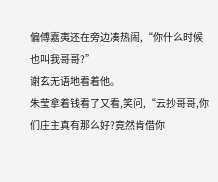偏傅嘉夷还在旁边凑热闹,“你什么时候也叫我哥哥?”
谢玄无语地看着他。
朱莹拿着钱看了又看,笑问,“云抄哥哥,你们庄主真有那么好?竟然肯借你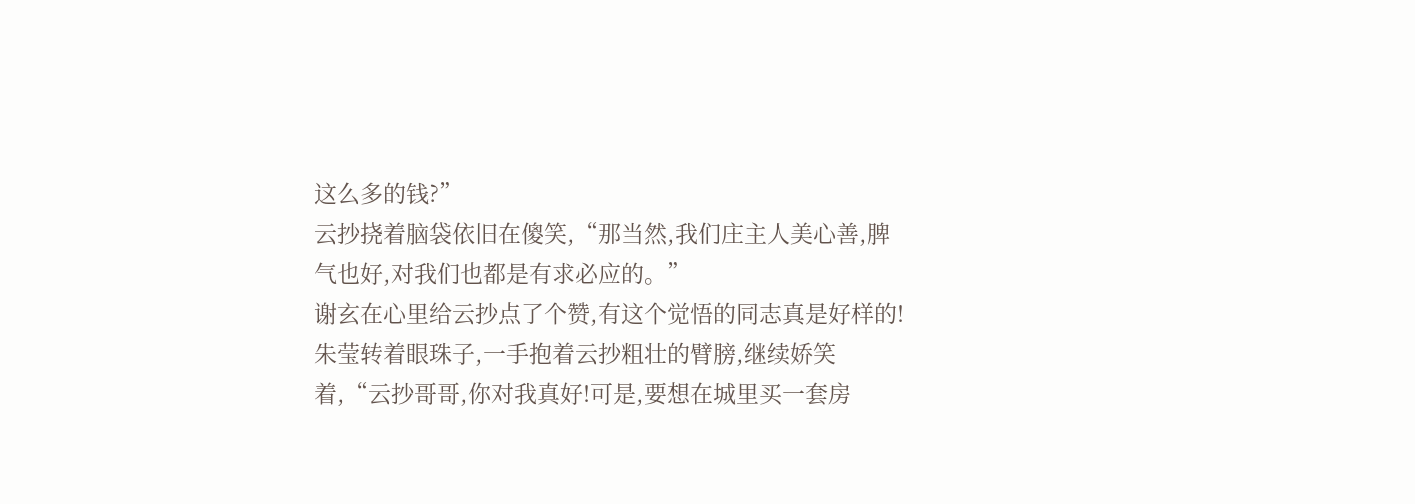这么多的钱?”
云抄挠着脑袋依旧在傻笑,“那当然,我们庄主人美心善,脾气也好,对我们也都是有求必应的。”
谢玄在心里给云抄点了个赞,有这个觉悟的同志真是好样的!
朱莹转着眼珠子,一手抱着云抄粗壮的臂膀,继续娇笑着,“云抄哥哥,你对我真好!可是,要想在城里买一套房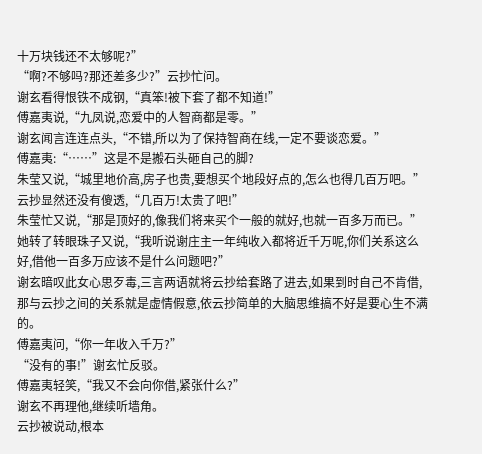十万块钱还不太够呢?”
“啊?不够吗?那还差多少?”云抄忙问。
谢玄看得恨铁不成钢,“真笨!被下套了都不知道!”
傅嘉夷说,“九凤说,恋爱中的人智商都是零。”
谢玄闻言连连点头,“不错,所以为了保持智商在线,一定不要谈恋爱。”
傅嘉夷:“……”这是不是搬石头砸自己的脚?
朱莹又说,“城里地价高,房子也贵,要想买个地段好点的,怎么也得几百万吧。”
云抄显然还没有傻透,“几百万!太贵了吧!”
朱莹忙又说,“那是顶好的,像我们将来买个一般的就好,也就一百多万而已。”她转了转眼珠子又说,“我听说谢庄主一年纯收入都将近千万呢,你们关系这么好,借他一百多万应该不是什么问题吧?”
谢玄暗叹此女心思歹毒,三言两语就将云抄给套路了进去,如果到时自己不肯借,那与云抄之间的关系就是虚情假意,依云抄简单的大脑思维搞不好是要心生不满的。
傅嘉夷问,“你一年收入千万?”
“没有的事!”谢玄忙反驳。
傅嘉夷轻笑,“我又不会向你借,紧张什么?”
谢玄不再理他,继续听墙角。
云抄被说动,根本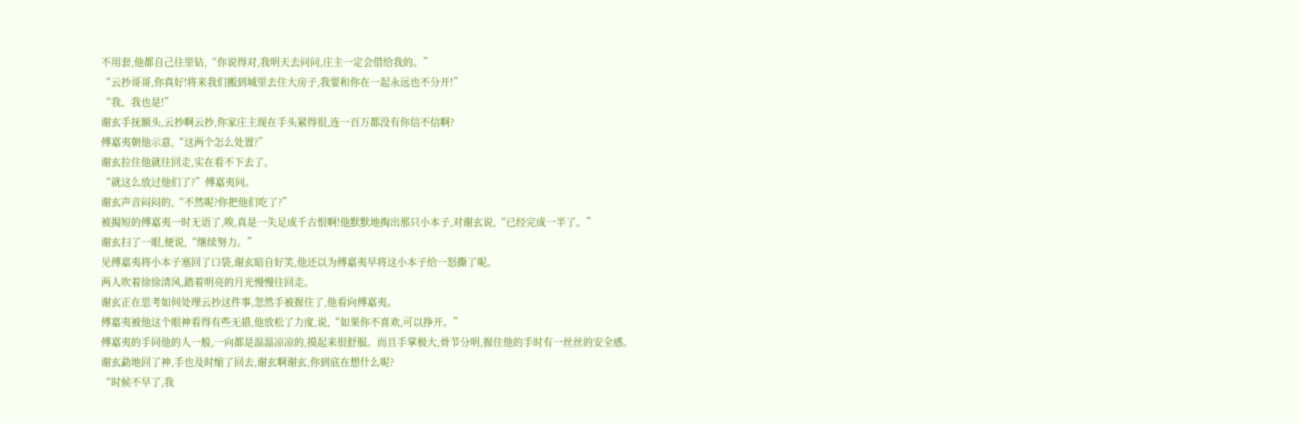不用套,他都自己往里钻,“你说得对,我明天去问问,庄主一定会借给我的。”
“云抄哥哥,你真好!将来我们搬到城里去住大房子,我要和你在一起永远也不分开!”
“我、我也是!”
谢玄手抚额头,云抄啊云抄,你家庄主现在手头紧得很,连一百万都没有你信不信啊?
傅嘉夷朝他示意,“这两个怎么处置?”
谢玄拉住他就往回走,实在看不下去了。
“就这么放过他们了?”傅嘉夷问。
谢玄声音闷闷的,“不然呢?你把他们吃了?”
被揭短的傅嘉夷一时无语了,唉,真是一失足成千古恨啊!他默默地掏出那只小本子,对谢玄说,“已经完成一半了。”
谢玄扫了一眼,便说,“继续努力。”
见傅嘉夷将小本子塞回了口袋,谢玄暗自好笑,他还以为傅嘉夷早将这小本子给一怒撕了呢。
两人吹着徐徐清风,踏着明亮的月光慢慢往回走。
谢玄正在思考如何处理云抄这件事,忽然手被握住了,他看向傅嘉夷。
傅嘉夷被他这个眼神看得有些无措,他放松了力度,说,“如果你不喜欢,可以挣开。”
傅嘉夷的手同他的人一般,一向都是温温凉凉的,摸起来很舒服。而且手掌极大,骨节分明,握住他的手时有一丝丝的安全感。
谢玄勐地回了神,手也及时缩了回去,谢玄啊谢玄,你到底在想什么呢?
“时候不早了,我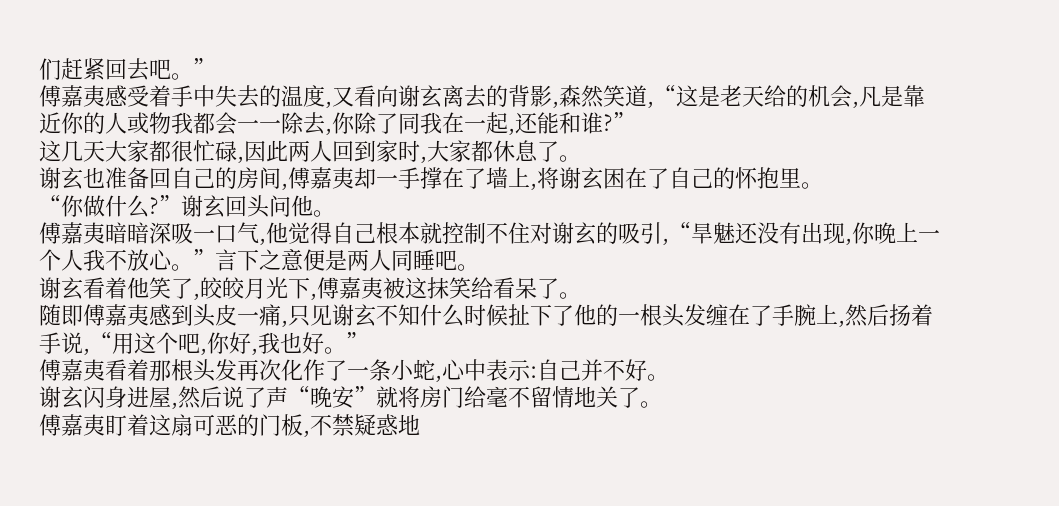们赶紧回去吧。”
傅嘉夷感受着手中失去的温度,又看向谢玄离去的背影,森然笑道,“这是老天给的机会,凡是靠近你的人或物我都会一一除去,你除了同我在一起,还能和谁?”
这几天大家都很忙碌,因此两人回到家时,大家都休息了。
谢玄也准备回自己的房间,傅嘉夷却一手撑在了墙上,将谢玄困在了自己的怀抱里。
“你做什么?”谢玄回头问他。
傅嘉夷暗暗深吸一口气,他觉得自己根本就控制不住对谢玄的吸引,“旱魅还没有出现,你晚上一个人我不放心。”言下之意便是两人同睡吧。
谢玄看着他笑了,皎皎月光下,傅嘉夷被这抹笑给看呆了。
随即傅嘉夷感到头皮一痛,只见谢玄不知什么时候扯下了他的一根头发缠在了手腕上,然后扬着手说,“用这个吧,你好,我也好。”
傅嘉夷看着那根头发再次化作了一条小蛇,心中表示:自己并不好。
谢玄闪身进屋,然后说了声“晚安”就将房门给毫不留情地关了。
傅嘉夷盯着这扇可恶的门板,不禁疑惑地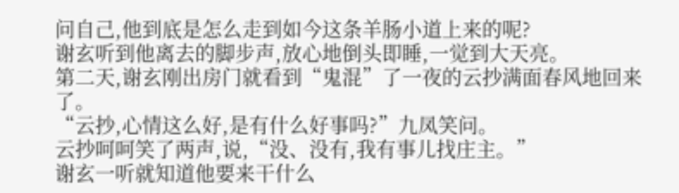问自己,他到底是怎么走到如今这条羊肠小道上来的呢?
谢玄听到他离去的脚步声,放心地倒头即睡,一觉到大天亮。
第二天,谢玄刚出房门就看到“鬼混”了一夜的云抄满面春风地回来了。
“云抄,心情这么好,是有什么好事吗?”九凤笑问。
云抄呵呵笑了两声,说,“没、没有,我有事儿找庄主。”
谢玄一听就知道他要来干什么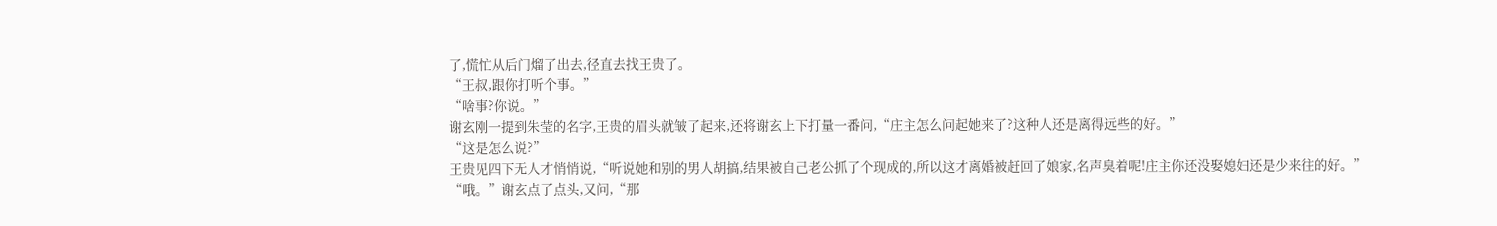了,慌忙从后门熘了出去,径直去找王贵了。
“王叔,跟你打听个事。”
“啥事?你说。”
谢玄刚一提到朱莹的名字,王贵的眉头就皱了起来,还将谢玄上下打量一番问,“庄主怎么问起她来了?这种人还是离得远些的好。”
“这是怎么说?”
王贵见四下无人才悄悄说,“听说她和别的男人胡搞,结果被自己老公抓了个现成的,所以这才离婚被赶回了娘家,名声臭着呢!庄主你还没娶媳妇还是少来往的好。”
“哦。”谢玄点了点头,又问,“那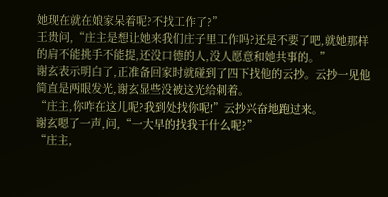她现在就在娘家呆着呢?不找工作了?”
王贵问,“庄主是想让她来我们庄子里工作吗?还是不要了吧,就她那样的肩不能挑手不能提,还没口德的人,没人愿意和她共事的。”
谢玄表示明白了,正准备回家时就碰到了四下找他的云抄。云抄一见他简直是两眼发光,谢玄显些没被这光给刺着。
“庄主,你咋在这儿呢?我到处找你呢!”云抄兴奋地跑过来。
谢玄嗯了一声,问,“一大早的找我干什么呢?”
“庄主,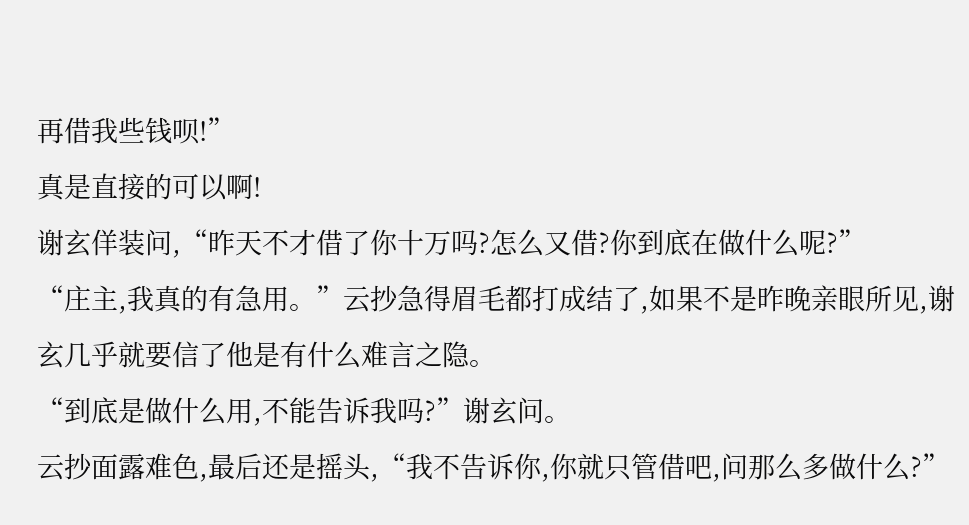再借我些钱呗!”
真是直接的可以啊!
谢玄佯装问,“昨天不才借了你十万吗?怎么又借?你到底在做什么呢?”
“庄主,我真的有急用。”云抄急得眉毛都打成结了,如果不是昨晚亲眼所见,谢玄几乎就要信了他是有什么难言之隐。
“到底是做什么用,不能告诉我吗?”谢玄问。
云抄面露难色,最后还是摇头,“我不告诉你,你就只管借吧,问那么多做什么?”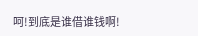呵!到底是谁借谁钱啊!